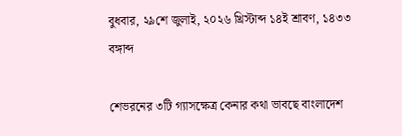বুধবার, ২৯শে জুলাই, ২০২৬ খ্রিস্টাব্দ ১৪ই শ্রাবণ, ১৪৩৩ বঙ্গাব্দ

শেভরনের ৩টি গ্যাসক্ষেত্র কেনার কথা ভাবছে বাংলাদেশ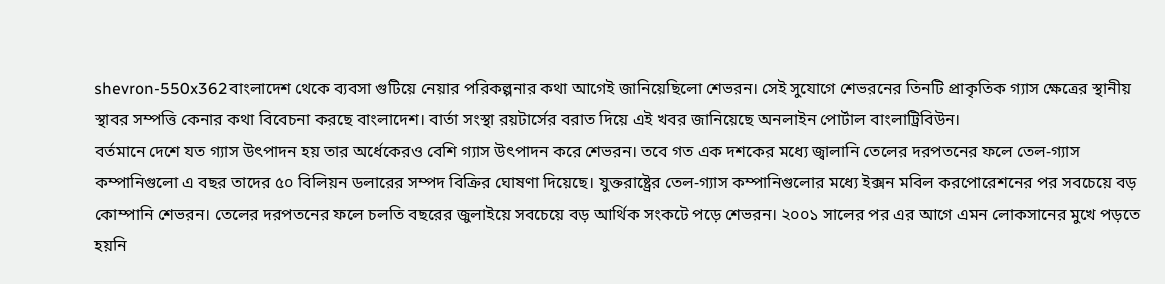shevron-550x362বাংলাদেশ থেকে ব্যবসা গুটিয়ে নেয়ার পরিকল্পনার কথা আগেই জানিয়েছিলো শেভরন। সেই সুযোগে শেভরনের তিনটি প্রাকৃতিক গ্যাস ক্ষেত্রের স্থানীয় স্থাবর সম্পত্তি কেনার কথা বিবেচনা করছে বাংলাদেশ। বার্তা সংস্থা রয়টার্সের বরাত দিয়ে এই খবর জানিয়েছে অনলাইন পোর্টাল বাংলাট্রিবিউন।
বর্তমানে দেশে যত গ্যাস উৎপাদন হয় তার অর্ধেকেরও বেশি গ্যাস উৎপাদন করে শেভরন। তবে গত এক দশকের মধ্যে জ্বালানি তেলের দরপতনের ফলে তেল-গ্যাস কম্পানিগুলো এ বছর তাদের ৫০ বিলিয়ন ডলারের সম্পদ বিক্রির ঘোষণা দিয়েছে। যুক্তরাষ্ট্রের তেল-গ্যাস কম্পানিগুলোর মধ্যে ইক্সন মবিল করপোরেশনের পর সবচেয়ে বড় কোম্পানি শেভরন। তেলের দরপতনের ফলে চলতি বছরের জুলাইয়ে সবচেয়ে বড় আর্থিক সংকটে পড়ে শেভরন। ২০০১ সালের পর এর আগে এমন লোকসানের মুখে পড়তে হয়নি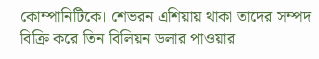কোম্পানিটিকে। শেভরন এশিয়ায় থাকা তাদের সম্পদ বিক্রি করে তিন বিলিয়ন ডলার পাওয়ার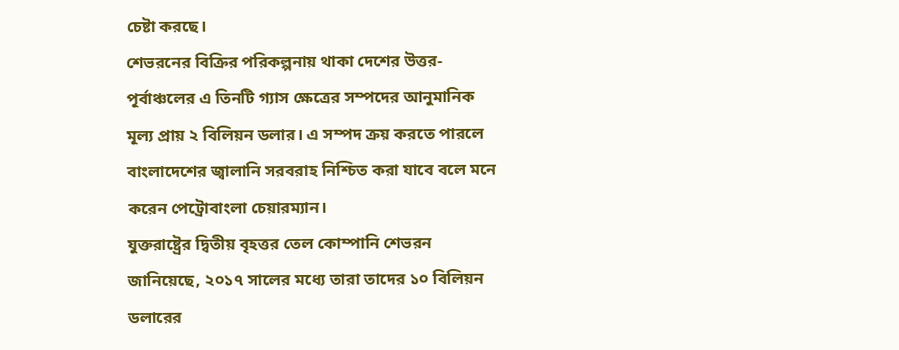চেষ্টা করছে।
শেভরনের বিক্রির পরিকল্পনায় থাকা দেশের উত্তর-পূর্বাঞ্চলের এ তিনটি গ্যাস ক্ষেত্রের সম্পদের আনুমানিক মূল্য প্রায় ২ বিলিয়ন ডলার। এ সম্পদ ক্রয় করতে পারলে বাংলাদেশের জ্বালানি সরবরাহ নিশ্চিত করা যাবে বলে মনে করেন পেট্রোবাংলা চেয়ারম্যান।
যুক্তরাষ্ট্রের দ্বিতীয় বৃহত্তর তেল কোম্পানি শেভরন জানিয়েছে, ২০১৭ সালের মধ্যে তারা তাদের ১০ বিলিয়ন ডলারের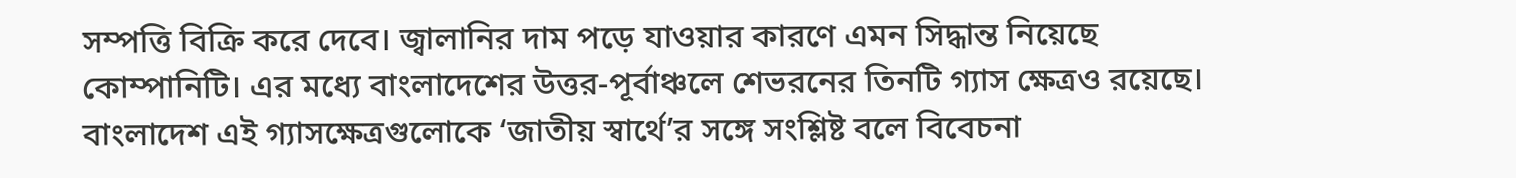সম্পত্তি বিক্রি করে দেবে। জ্বালানির দাম পড়ে যাওয়ার কারণে এমন সিদ্ধান্ত নিয়েছে কোম্পানিটি। এর মধ্যে বাংলাদেশের উত্তর-পূর্বাঞ্চলে শেভরনের তিনটি গ্যাস ক্ষেত্রও রয়েছে।
বাংলাদেশ এই গ্যাসক্ষেত্রগুলোকে ‘জাতীয় স্বার্থে’র সঙ্গে সংশ্লিষ্ট বলে বিবেচনা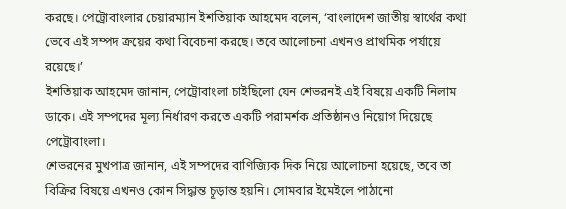করছে। পেট্রোবাংলার চেয়ারম্যান ইশতিয়াক আহমেদ বলেন, ‘বাংলাদেশ জাতীয় স্বার্থের কথা ভেবে এই সম্পদ ক্রয়ের কথা বিবেচনা করছে। তবে আলোচনা এখনও প্রাথমিক পর্যায়ে রয়েছে।’
ইশতিয়াক আহমেদ জানান, পেট্রোবাংলা চাইছিলো যেন শেভরনই এই বিষয়ে একটি নিলাম ডাকে। এই সম্পদের মূল্য নির্ধারণ করতে একটি পরামর্শক প্রতিষ্ঠানও নিয়োগ দিয়েছে পেট্রোবাংলা।
শেভরনের মুখপাত্র জানান, এই সম্পদের বাণিজ্যিক দিক নিয়ে আলোচনা হয়েছে, তবে তা বিক্রির বিষয়ে এখনও কোন সিদ্ধান্ত চূড়ান্ত হয়নি। সোমবার ইমেইলে পাঠানো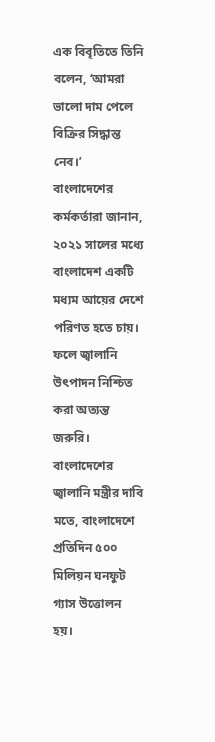এক বিবৃতিতে তিনি বলেন, ‘আমরা ভালো দাম পেলে বিক্রির সিদ্ধান্ত নেব।’
বাংলাদেশের কর্মকর্তারা জানান, ২০২১ সালের মধ্যে বাংলাদেশ একটি মধ্যম আয়ের দেশে পরিণত হতে চায়। ফলে জ্বালানি উৎপাদন নিশ্চিত করা অত্যন্ত জরুরি। বাংলাদেশের জ্বালানি মন্ত্রীর দাবি মতে, বাংলাদেশে প্রতিদিন ৫০০ মিলিয়ন ঘনফুট গ্যাস উত্তোলন হয়।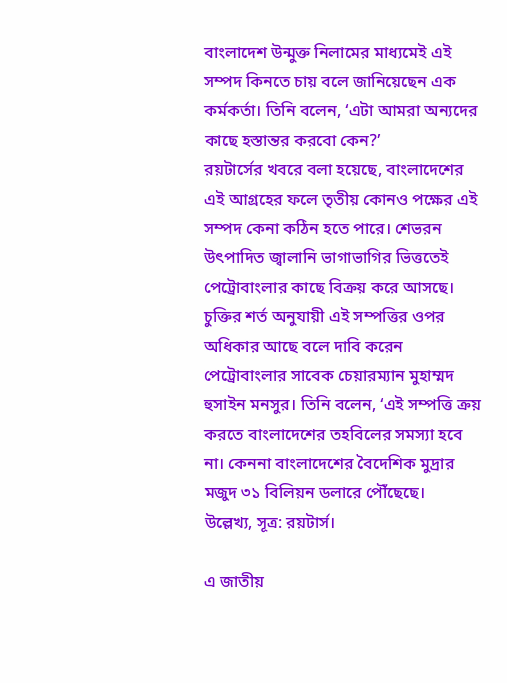বাংলাদেশ উন্মুক্ত নিলামের মাধ্যমেই এই সম্পদ কিনতে চায় বলে জানিয়েছেন এক কর্মকর্তা। তিনি বলেন, ‘এটা আমরা অন্যদের কাছে হস্তান্তর করবো কেন?’
রয়টার্সের খবরে বলা হয়েছে, বাংলাদেশের এই আগ্রহের ফলে তৃতীয় কোনও পক্ষের এই সম্পদ কেনা কঠিন হতে পারে। শেভরন উৎপাদিত জ্বালানি ভাগাভাগির ভিত্ততেই পেট্রোবাংলার কাছে বিক্রয় করে আসছে।
চুক্তির শর্ত অনুযায়ী এই সম্পত্তির ওপর অধিকার আছে বলে দাবি করেন পেট্রোবাংলার সাবেক চেয়ারম্যান মুহাম্মদ হুসাইন মনসুর। তিনি বলেন, ‘এই সম্পত্তি ক্রয় করতে বাংলাদেশের তহবিলের সমস্যা হবে না। কেননা বাংলাদেশের বৈদেশিক মুদ্রার মজুদ ৩১ বিলিয়ন ডলারে পৌঁছেছে।
উল্লেখ্য, সূত্র: রয়টার্স।

এ জাতীয়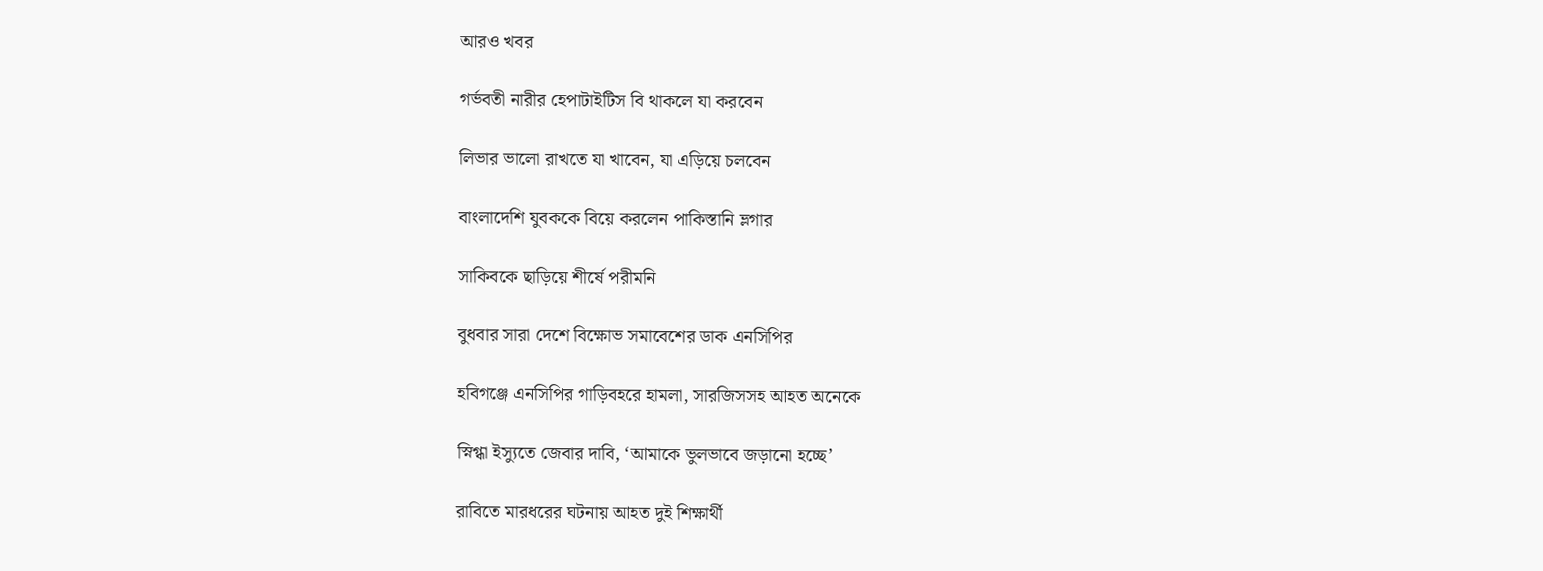আরও খবর

গর্ভবতী নারীর হেপাটাইটিস বি থাকলে যা করবেন

লিভার ভালো রাখতে যা খাবেন, যা এড়িয়ে চলবেন

বাংলাদেশি যুবককে বিয়ে করলেন পাকিস্তানি ভ্লগার

সাকিবকে ছাড়িয়ে শীর্ষে পরীমনি

বুধবার সারা দেশে বিক্ষোভ সমাবেশের ডাক এনসিপির

হবিগঞ্জে এনসিপির গাড়িবহরে হামলা, সারজিসসহ আহত অনেকে

স্নিগ্ধা ইস্যুতে জেবার দাবি, ‘আমাকে ভুলভাবে জড়ানো হচ্ছে’

রাবিতে মারধরের ঘটনায় আহত দুই শিক্ষার্থী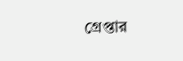গ্রেপ্তার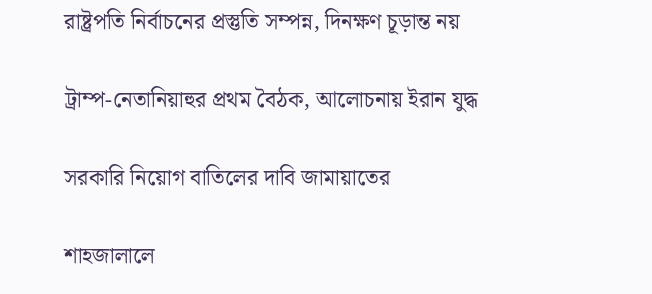রাষ্ট্রপতি নির্বাচনের প্রস্তুতি সম্পন্ন, দিনক্ষণ চূড়ান্ত নয়

ট্রাম্প-নেতানিয়াহুর প্রথম বৈঠক, আলোচনায় ইরান যুদ্ধ

সরকারি নিয়োগ বাতিলের দাবি জামায়াতের

শাহজালালে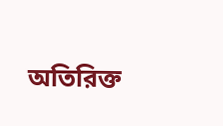অতিরিক্ত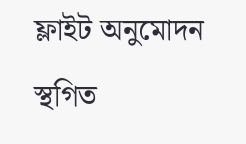ফ্লাইট অনুমোদন স্থগিত